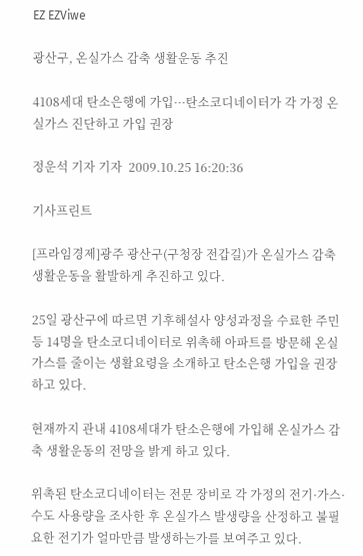EZ EZViwe

광산구, 온실가스 감축 생활운동 추진

4108세대 탄소은행에 가입···탄소코디네이터가 각 가정 온실가스 진단하고 가입 권장

정운석 기자 기자  2009.10.25 16:20:36

기사프린트

[프라임경제]광주 광산구(구청장 전갑길)가 온실가스 감축 생활운동을 활발하게 추진하고 있다.

25일 광산구에 따르면 기후해설사 양성과정을 수료한 주민 등 14명을 탄소코디네이터로 위촉해 아파트를 방문해 온실가스를 줄이는 생활요령을 소개하고 탄소은행 가입을 권장하고 있다.

현재까지 관내 4108세대가 탄소은행에 가입해 온실가스 감축 생활운동의 전망을 밝게 하고 있다.

위촉된 탄소코디네이터는 전문 장비로 각 가정의 전기·가스·수도 사용량을 조사한 후 온실가스 발생량을 산정하고 불필요한 전기가 얼마만큼 발생하는가를 보여주고 있다.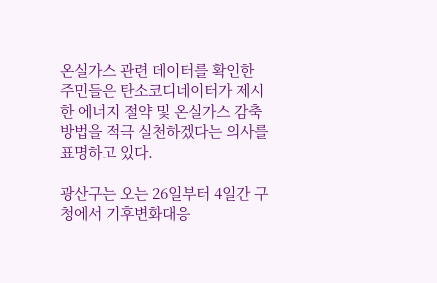온실가스 관련 데이터를 확인한 주민들은 탄소코디네이터가 제시한 에너지 절약 및 온실가스 감축 방법을 적극 실천하겠다는 의사를 표명하고 있다.

광산구는 오는 26일부터 4일간 구청에서 기후변화대응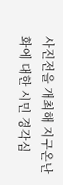사진전을 개최해 지구온난화에 대한 시민 경각심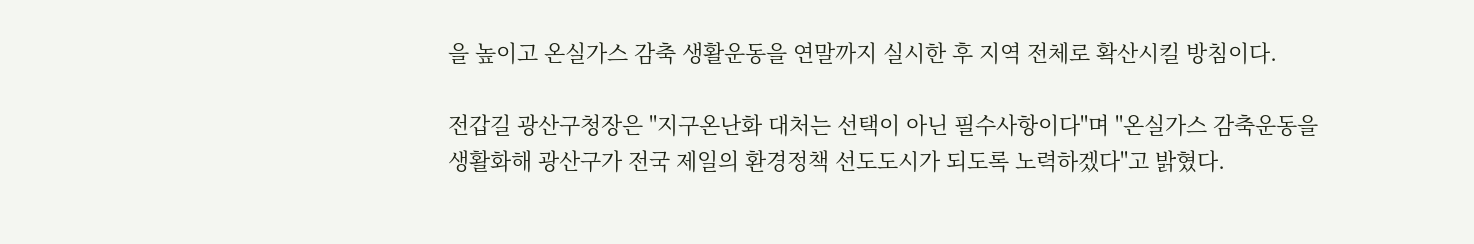을 높이고 온실가스 감축 생활운동을 연말까지 실시한 후 지역 전체로 확산시킬 방침이다.

전갑길 광산구청장은 "지구온난화 대처는 선택이 아닌 필수사항이다"며 "온실가스 감축운동을 생활화해 광산구가 전국 제일의 환경정책 선도도시가 되도록 노력하겠다"고 밝혔다.